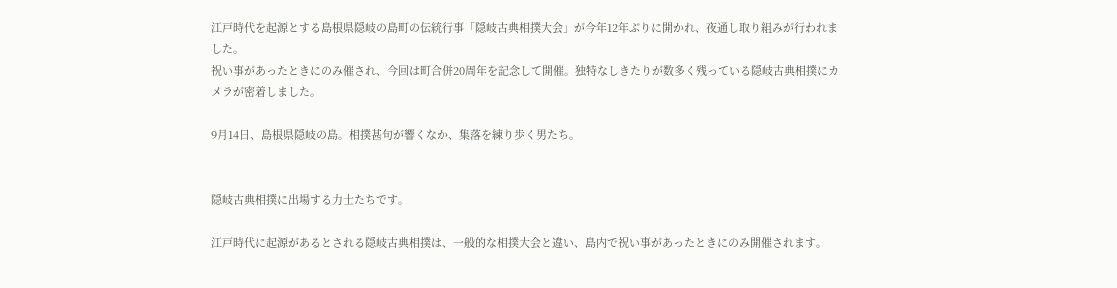江戸時代を起源とする島根県隠岐の島町の伝統行事「隠岐古典相撲大会」が今年12年ぶりに開かれ、夜通し取り組みが行われました。
祝い事があったときにのみ催され、今回は町合併20周年を記念して開催。独特なしきたりが数多く残っている隠岐古典相撲にカメラが密着しました。

9月14日、島根県隠岐の島。相撲甚句が響くなか、集落を練り歩く男たち。


隠岐古典相撲に出場する力士たちです。

江戸時代に起源があるとされる隠岐古典相撲は、一般的な相撲大会と違い、島内で祝い事があったときにのみ開催されます。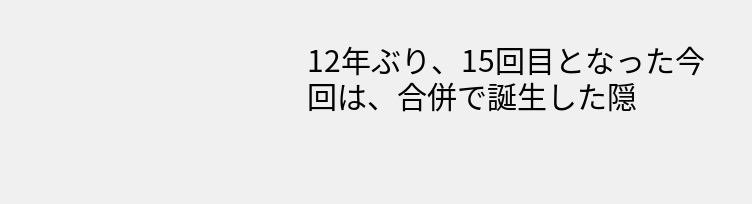12年ぶり、15回目となった今回は、合併で誕生した隠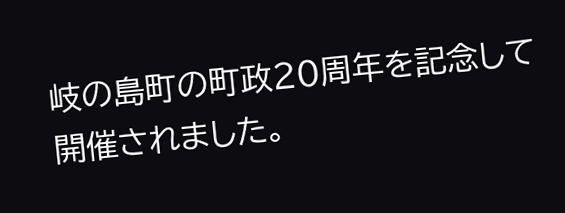岐の島町の町政20周年を記念して開催されました。